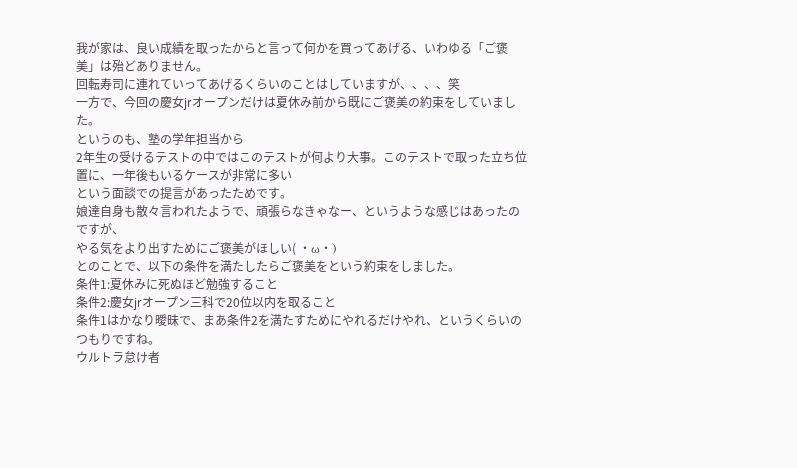我が家は、良い成績を取ったからと言って何かを買ってあげる、いわゆる「ご褒美」は殆どありません。
回転寿司に連れていってあげるくらいのことはしていますが、、、、笑
一方で、今回の慶女jrオープンだけは夏休み前から既にご褒美の約束をしていました。
というのも、塾の学年担当から
2年生の受けるテストの中ではこのテストが何より大事。このテストで取った立ち位置に、一年後もいるケースが非常に多い
という面談での提言があったためです。
娘達自身も散々言われたようで、頑張らなきゃなー、というような感じはあったのですが、
やる気をより出すためにご褒美がほしい( ・ω・)
とのことで、以下の条件を満たしたらご褒美をという約束をしました。
条件1:夏休みに死ぬほど勉強すること
条件2:慶女jrオープン三科で20位以内を取ること
条件1はかなり曖昧で、まあ条件2を満たすためにやれるだけやれ、というくらいのつもりですね。
ウルトラ怠け者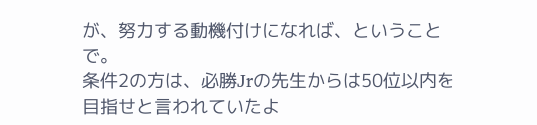が、努力する動機付けになれば、ということで。
条件2の方は、必勝Jrの先生からは50位以内を目指せと言われていたよ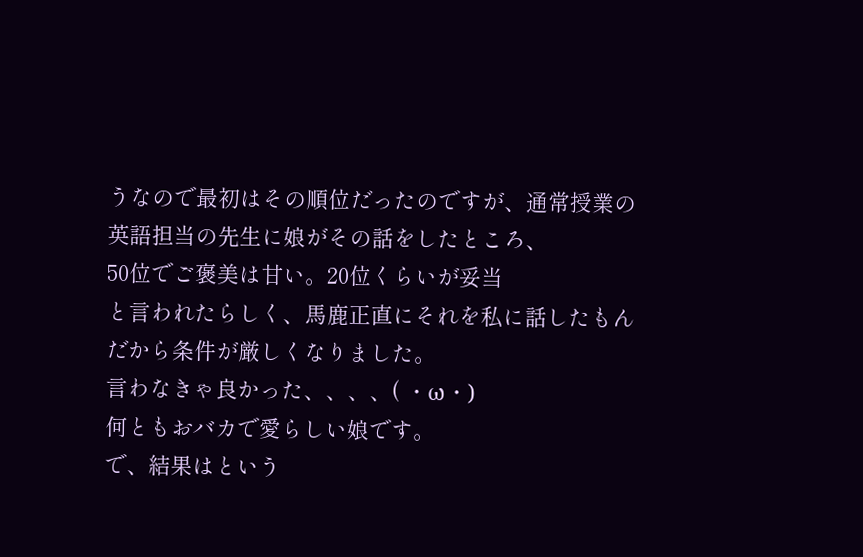うなので最初はその順位だったのですが、通常授業の英語担当の先生に娘がその話をしたところ、
50位でご褒美は甘い。20位くらいが妥当
と言われたらしく、馬鹿正直にそれを私に話したもんだから条件が厳しくなりました。
言わなきゃ良かった、、、、( ・ω・)
何ともおバカで愛らしい娘です。
で、結果はという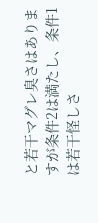と若干マグレ臭さはありますが条件2は満たし、条件1は若干怪しさ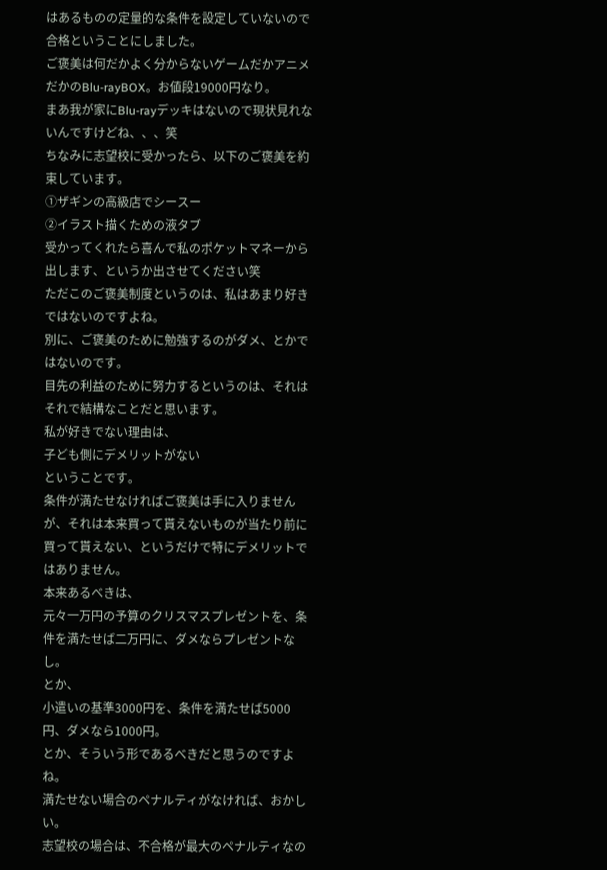はあるものの定量的な条件を設定していないので合格ということにしました。
ご褒美は何だかよく分からないゲームだかアニメだかのBlu-rayBOX。お値段19000円なり。
まあ我が家にBlu-rayデッキはないので現状見れないんですけどね、、、笑
ちなみに志望校に受かったら、以下のご褒美を約束しています。
①ザギンの高級店でシースー
②イラスト描くための液タブ
受かってくれたら喜んで私のポケットマネーから出します、というか出させてください笑
ただこのご褒美制度というのは、私はあまり好きではないのですよね。
別に、ご褒美のために勉強するのがダメ、とかではないのです。
目先の利益のために努力するというのは、それはそれで結構なことだと思います。
私が好きでない理由は、
子ども側にデメリットがない
ということです。
条件が満たせなければご褒美は手に入りませんが、それは本来買って貰えないものが当たり前に買って貰えない、というだけで特にデメリットではありません。
本来あるべきは、
元々一万円の予算のクリスマスプレゼントを、条件を満たせば二万円に、ダメならプレゼントなし。
とか、
小遣いの基準3000円を、条件を満たせば5000円、ダメなら1000円。
とか、そういう形であるべきだと思うのですよね。
満たせない場合のペナルティがなければ、おかしい。
志望校の場合は、不合格が最大のペナルティなの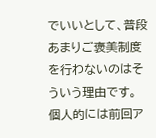でいいとして、普段あまりご褒美制度を行わないのはそういう理由です。
個人的には前回ア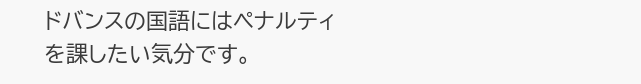ドバンスの国語にはペナルティを課したい気分です。